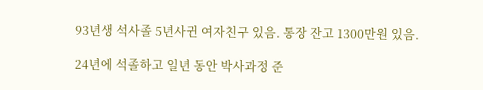93년생 석사졸 5년사귄 여자친구 있음. 통장 잔고 1300만원 있음.

24년에 석졸하고 일년 동안 박사과정 준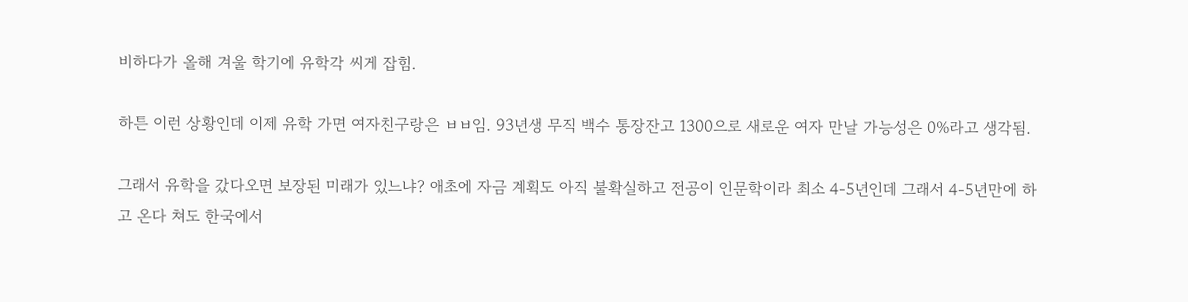비하다가 올해 겨울 학기에 유학각 씨게 잡힘.

하튼 이런 상황인데 이제 유학 가면 여자친구랑은 ㅂㅂ임. 93년생 무직 백수 통장잔고 1300으로 새로운 여자 만날 가능성은 0%라고 생각됨.

그래서 유학을 갔다오면 보장된 미래가 있느냐? 애초에 자금 계획도 아직 불확실하고 전공이 인문학이라 최소 4-5년인데 그래서 4-5년만에 하고 온다 쳐도 한국에서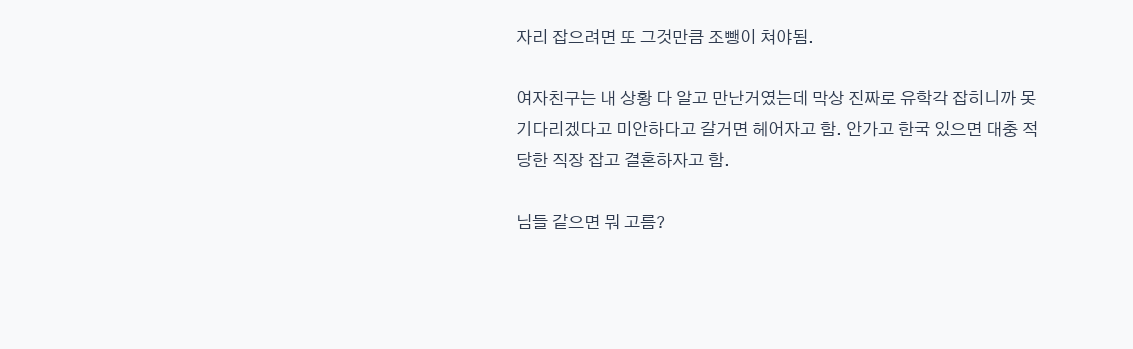자리 잡으려면 또 그것만큼 조뺑이 쳐야됨.

여자친구는 내 상황 다 알고 만난거였는데 막상 진짜로 유학각 잡히니까 못 기다리겠다고 미안하다고 갈거면 헤어자고 함. 안가고 한국 있으면 대충 적당한 직장 잡고 결혼하자고 함.

님들 같으면 뭐 고름?